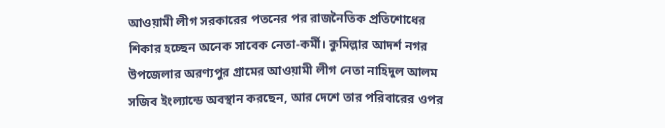আওয়ামী লীগ সরকারের পতনের পর রাজনৈতিক প্রতিশোধের শিকার হচ্ছেন অনেক সাবেক নেতা-কর্মী। কুমিল্লার আদর্শ নগর উপজেলার অরণ্যপুর গ্রামের আওয়ামী লীগ নেতা নাহিদুল আলম সজিব ইংল্যান্ডে অবস্থান করছেন, আর দেশে তার পরিবারের ওপর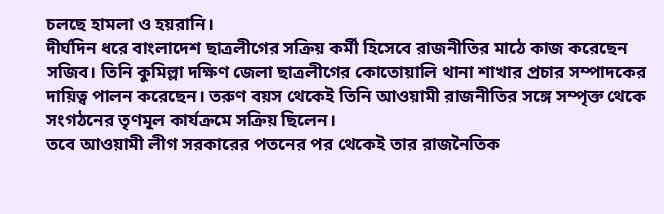চলছে হামলা ও হয়রানি।
দীর্ঘদিন ধরে বাংলাদেশ ছাত্রলীগের সক্রিয় কর্মী হিসেবে রাজনীতির মাঠে কাজ করেছেন সজিব। তিনি কুমিল্লা দক্ষিণ জেলা ছাত্রলীগের কোতোয়ালি থানা শাখার প্রচার সম্পাদকের দায়িত্ব পালন করেছেন। তরুণ বয়স থেকেই তিনি আওয়ামী রাজনীতির সঙ্গে সম্পৃক্ত থেকে সংগঠনের তৃণমূল কার্যক্রমে সক্রিয় ছিলেন।
তবে আওয়ামী লীগ সরকারের পতনের পর থেকেই তার রাজনৈতিক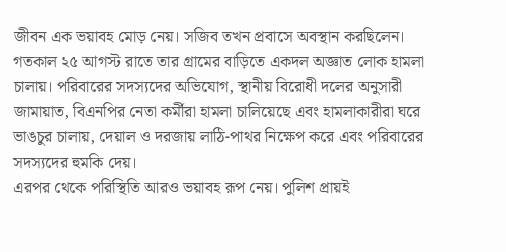জীবন এক ভয়াবহ মোড় নেয়। সজিব তখন প্রবাসে অবস্থান করছিলেন। গতকাল ২৫ আগস্ট রাতে তার গ্রামের বাড়িতে একদল অজ্ঞাত লোক হামলা চালায়। পরিবারের সদস্যদের অভিযোগ, স্থানীয় বিরোধী দলের অনুসারী জামায়াত, বিএনপির নেতা কর্মীরা হামলা চালিয়েছে এবং হামলাকারীরা ঘরে ভাঙচুর চালায়, দেয়াল ও দরজায় লাঠি-পাথর নিক্ষেপ করে এবং পরিবারের সদস্যদের হুমকি দেয়।
এরপর থেকে পরিস্থিতি আরও ভয়াবহ রূপ নেয়। পুলিশ প্রায়ই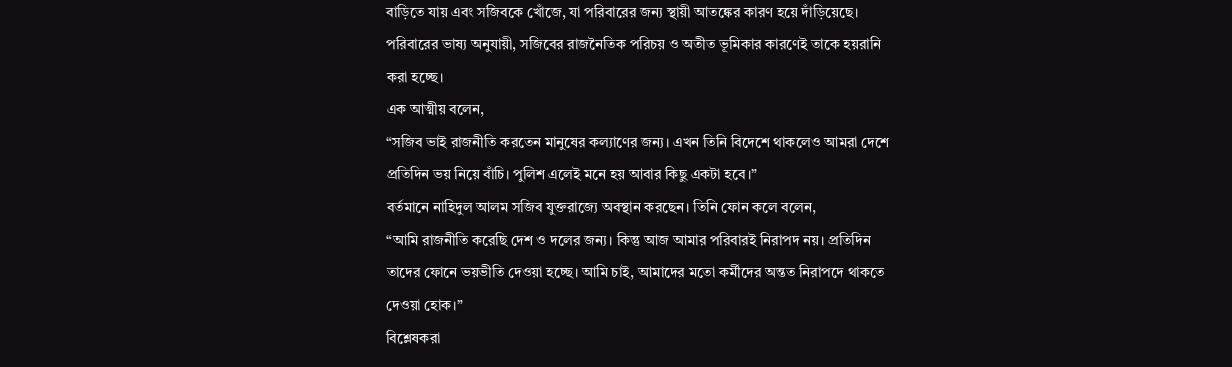বাড়িতে যায় এবং সজিবকে খোঁজে, যা পরিবারের জন্য স্থায়ী আতঙ্কের কারণ হয়ে দাঁড়িয়েছে। পরিবারের ভাষ্য অনুযায়ী, সজিবের রাজনৈতিক পরিচয় ও অতীত ভূমিকার কারণেই তাকে হয়রানি করা হচ্ছে।
এক আত্মীয় বলেন,
“সজিব ভাই রাজনীতি করতেন মানুষের কল্যাণের জন্য। এখন তিনি বিদেশে থাকলেও আমরা দেশে প্রতিদিন ভয় নিয়ে বাঁচি। পুলিশ এলেই মনে হয় আবার কিছু একটা হবে।”
বর্তমানে নাহিদুল আলম সজিব যুক্তরাজ্যে অবস্থান করছেন। তিনি ফোন কলে বলেন,
“আমি রাজনীতি করেছি দেশ ও দলের জন্য। কিন্তু আজ আমার পরিবারই নিরাপদ নয়। প্রতিদিন তাদের ফোনে ভয়ভীতি দেওয়া হচ্ছে। আমি চাই, আমাদের মতো কর্মীদের অন্তত নিরাপদে থাকতে দেওয়া হোক।”
বিশ্লেষকরা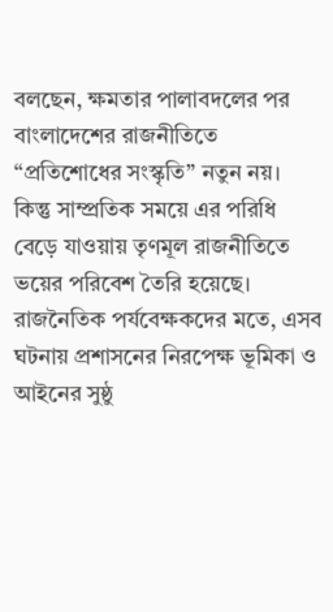বলছেন, ক্ষমতার পালাবদলের পর বাংলাদেশের রাজনীতিতে “প্রতিশোধের সংস্কৃতি” নতুন নয়। কিন্তু সাম্প্রতিক সময়ে এর পরিধি বেড়ে যাওয়ায় তৃণমূল রাজনীতিতে ভয়ের পরিবেশ তৈরি হয়েছে।
রাজনৈতিক পর্যবেক্ষকদের মতে, এসব ঘটনায় প্রশাসনের নিরপেক্ষ ভূমিকা ও আইনের সুষ্ঠু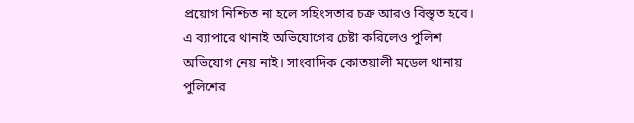প্রয়োগ নিশ্চিত না হলে সহিংসতার চক্র আরও বিস্তৃত হবে।
এ ব্যাপারে থানাই অভিযোগের চেষ্টা করিলেও পুলিশ অভিযোগ নেয় নাই। সাংবাদিক কোতয়ালী মডেল থানায় পুলিশের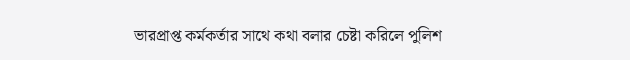ভারপ্রাপ্ত কর্মকর্তার সাথে কথা বলার চেষ্টা করিলে পুলিশ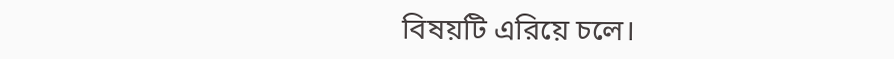বিষয়টি এরিয়ে চলে।